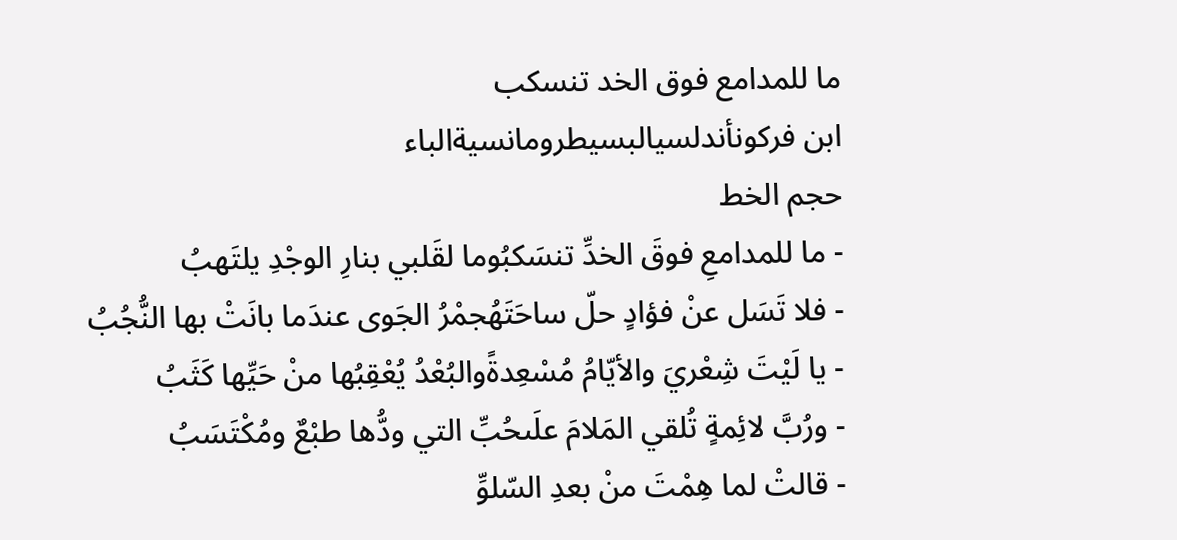ما للمدامع فوق الخد تنسكب
ابن فركونأندلسيالبسيطرومانسيةالباء
حجم الخط
- ما للمدامعِ فوقَ الخدِّ تنسَكبُوما لقَلبي بنارِ الوجْدِ يلتَهبُ
- فلا تَسَل عنْ فؤادٍ حلّ ساحَتَهُجمْرُ الجَوى عندَما بانَتْ بها النُّجُبُ
- يا لَيْتَ شِعْريَ والأيّامُ مُسْعِدةًوالبُعْدُ يُعْقِبُها منْ حَيِّها كَثَبُ
- ورُبَّ لائِمةٍ تُلقي المَلامَ علَىحُبِّ التي ودُّها طبْعٌ ومُكْتَسَبُ
- قالتْ لما هِمْتَ منْ بعدِ السّلوِّ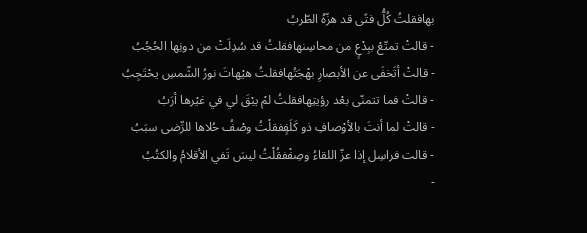بهافقلتُ كُلُّ فتًى قد هزّهُ الطّربُ
- قالتْ تمتّعْ ببِدْعٍ من محاسِنهافقلتُ قد سُدِلَتْ من دونِها الحُجُبُ
- قالتْ أتَخفَى عن الأبصارِ بهْجَتُهافقلتُ هيْهاتَ نورُ الشّمسِ يحْتَجِبُ
- قالتْ فما تتمنّى بعْد رؤيتِهافقلتُ لمْ يبْقَ لي في غيْرها أرَبُ
- قالتْ لما أنتَ بالأوْصافِ ذو كَلَفٍفقلْتُ وصْفُ حُلاها للرِّضى سبَبُ
- قالت فراسِل إذا عزّ اللقاءُ وصِفْفقُلْتُ ليسَ تَفي الأقلامُ والكتُبُ
-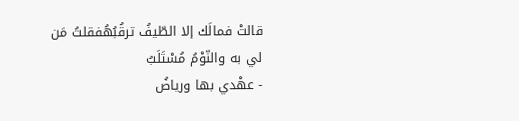قالتْ فمالَك إلا الطّيفُ ترقُبُهُفقلتُ مَن لي به والنّوْمُ مُسْتَلَبُ
- عهْدي بها ورياضُ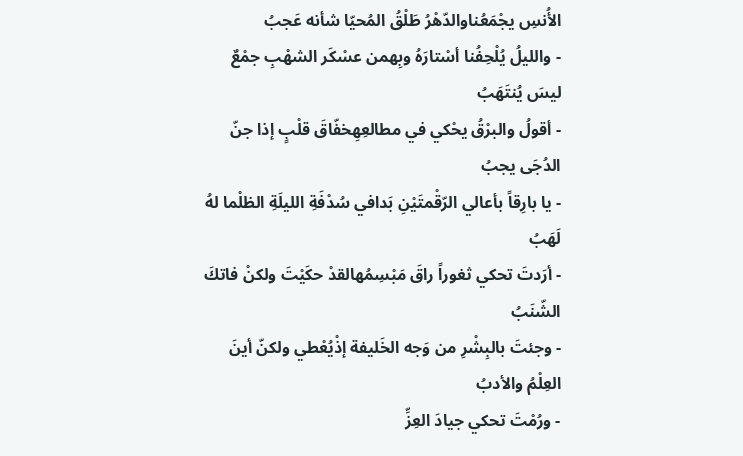الأُنسِ يجْمَعُناوالدّهْرُ طَلْقُ المُحيّا شأنه عَجبُ
- والليلُ يُلْحِفُنا أسْتارَهُ وبِهمن عسْكَر الشهْبِ جمْعٌ ليسَ يُنتَهَبُ
- أقولُ والبرْقُ يحْكي في مطالعِهِخفّاقَ قلْبٍ إذا جنّ الدُجَى يجبُ
- يا بارِقاً بأعالي الرّقْمتَيْنِ بَدافي سُدْفَةِ الليلَةِ الظلْما لهُ لَهَبُ
- أرَدتَ تحكي ثغوراً راقَ مَبْسِمُهالقدْ حكَيْتَ ولكنْ فاتكَ الشّنَبُ
- وجئتَ بالبِشْرِ من وَجه الخَليفة إذْيُعْطي ولكنّ أينَ العِلْمُ والأدبُ
- ورُمْتَ تحكي جيادَ العِزِّ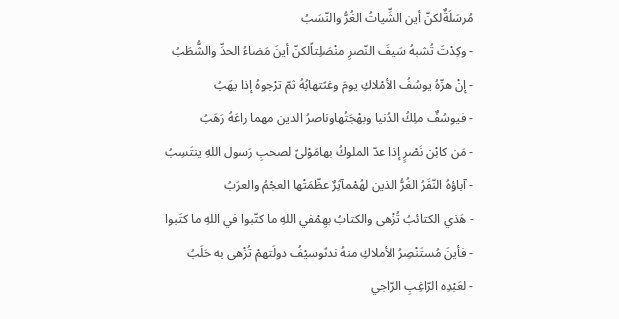مُرسَلَةٌلكنّ أين الشِّياتُ الغُرُّ والنّسَبُ
- وكِدْتَ تُشبهُ سَيفَ النّصرِ منْصَلِتاًلكنّ أينَ مَضاءُ الحدِّ والشُّطَبُ
- إنْ هزّهُ يوسُفُ الأمْلاكِ يومَ وغىًتهابُهُ ثمّ ترْجوهُ إذا يهَبُ
- فيوسُفٌ ملِكُ الدُنيا وبهْجَتُهاوناصرُ الدين مهما راعَهُ رَهَبُ
- مَن كابْن نَصْرٍ إذا عدّ الملوكُ بهامَوْلىً لصحبِ رَسول اللهِ ينتَسِبُ
- آباؤهُ النّفَرُ الغُرُّ الذين لهُمْمآثِرٌ عظّمَتْها العجْمُ والعرَبُ
- هَذي الكتائبُ تُزْهى والكتابُ بهِمْفي اللهِ ما كتّبوا في اللهِ ما كتَبوا
- فأينَ مُستَنْصِرُ الأملاكِ منهُ ندىًوسيْفُ دولَتهمْ تُزْهى به حَلَبُ
- لعَبْدِه الرّاغِبِ الرّاجي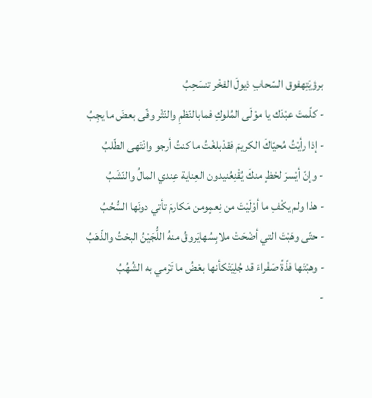برؤيَتِهفوق السّحابِ ذيولَ الفخْر تنسَحِبُ
- كلّمتَ عبْدَك يا موْلَى المُلوكِ فمابالنّظمِ والنّثْر وفّى بعضَ ما يجِبُ
- إذا رأيْتُ مُحيّاكَ الكريمَ فقدْبلغْتُ ما كنتُ أرجو وانْتَهى الطّلبُ
- وإنّ أيْسرَ لحْظٍ منكَ يُقْنِعُنيدون العِناية عِندي المالُ والنّشَبُ
- هذا ولم يكْفِ ما أوْلَيْتَ من نِعمٍومن مَكارمَ تأتي دونَها السُّحُبُ
- حتّى وهَبْتَ التي أضْحَتْ ملابِسُهايَروقُ منهُ اللُّجَيْنُ البحْتُ والذّهَبُ
- وهبْتَها فذّةً صَفْراءَ قد جُلِيَتْكأنها بعْضُ ما تَرْمي به الشُهُبُ
-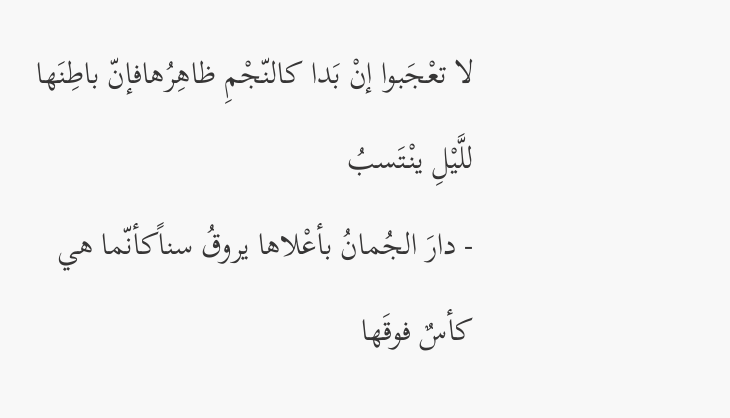لا تعْجَبوا إنْ بَدا كالنّجْمِ ظاهِرُهافإنّ باطِنَها للَّيْلِ ينْتَسبُ
- دارَ الجُمانُ بأعْلاها يروقُ سناًكأنّما هي كأسٌ فوقَها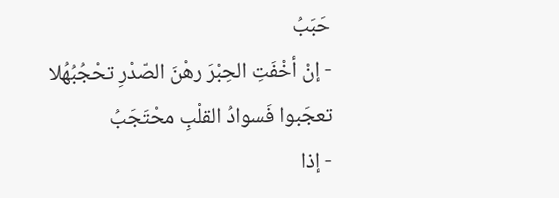حَبَبُ
- إنْ أخْفَتِ الحِبْرَ رهْنَ الصّدْرِ تحْجُبُهُلا تعجَبوا فَسوادُ القلْبِ محْتَجَبُ
- إذا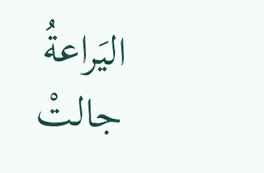اليَراعةُ جالتْ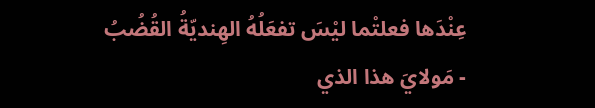عِنْدَها فعلتْما ليْسَ تفعَلُهُ الهِنديّةُ القُضُبُ
- مَولايَ هذا الذي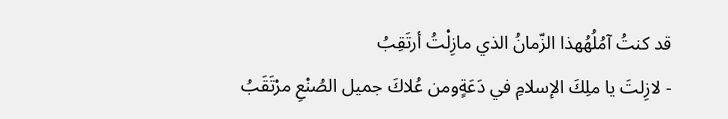قد كنتُ آمُلُهُهذا الزّمانُ الذي مازِلْتُ أرتَقِبُ
- لازِلتَ يا ملِكَ الإسلامِ في دَعَةٍومن عُلاكَ جميل الصُنْعِ مرْتَقَبُ